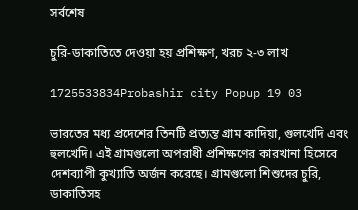সর্বশেষ

চুরি-ডাকাতিতে দেওয়া হয় প্রশিক্ষণ, খরচ ২-৩ লাখ

1725533834Probashir city Popup 19 03

ভারতের মধ্য প্রদেশের তিনটি প্রত্যন্ত গ্রাম কাদিয়া, গুলখেদি এবং হুলখেদি। এই গ্রামগুলো অপরাধী প্রশিক্ষণের কারখানা হিসেবে দেশব্যাপী কুখ্যাতি অর্জন করেছে। গ্রামগুলো শিশুদের চুরি, ডাকাতিসহ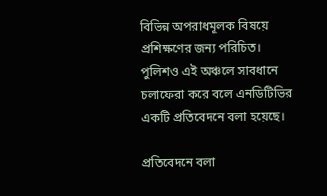বিভিন্ন অপরাধমূলক বিষয়ে প্রশিক্ষণের জন্য পরিচিত। পুলিশও এই অঞ্চলে সাবধানে চলাফেরা করে বলে এনডিটিভির একটি প্রতিবেদনে বলা হয়েছে।

প্রতিবেদনে বলা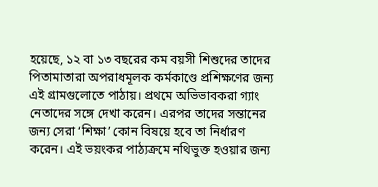হয়েছে, ১২ বা ১৩ বছরের কম বয়সী শিশুদের তাদের পিতামাতারা অপরাধমূলক কর্মকাণ্ডে প্রশিক্ষণের জন্য এই গ্রামগুলোতে পাঠায়। প্রথমে অভিভাবকরা গ্যাং নেতাদের সঙ্গে দেখা করেন। এরপর তাদের সন্তানের জন্য সেরা ‘শিক্ষা’ কোন বিষয়ে হবে তা নির্ধারণ করেন। এই ভয়ংকর পাঠ্যক্রমে নথিভুক্ত হওয়ার জন্য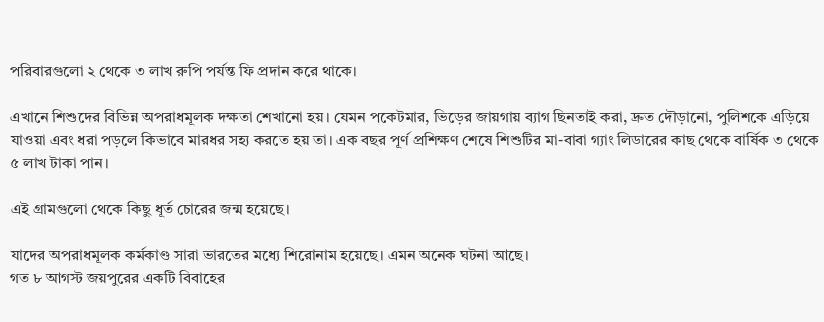পরিবারগুলো ২ থেকে ৩ লাখ রুপি পর্যন্ত ফি প্রদান করে থাকে।

এখানে শিশুদের বিভিন্ন অপরাধমূলক দক্ষতা শেখানো হয়। যেমন পকেটমার, ভিড়ের জায়গায় ব্যাগ ছিনতাই করা, দ্রুত দৌড়ানো, পুলিশকে এড়িয়ে যাওয়া এবং ধরা পড়লে কিভাবে মারধর সহ্য করতে হয় তা। এক বছর পূর্ণ প্রশিক্ষণ শেষে শিশুটির মা-বাবা গ্যাং লিডারের কাছ থেকে বার্ষিক ৩ থেকে ৫ লাখ টাকা পান।

এই গ্রামগুলো থেকে কিছু ধূর্ত চোরের জন্ম হয়েছে।

যাদের অপরাধমূলক কর্মকাণ্ড সারা ভারতের মধ্যে শিরোনাম হয়েছে। এমন অনেক ঘটনা আছে।
গত ৮ আগস্ট জয়পুরের একটি বিবাহের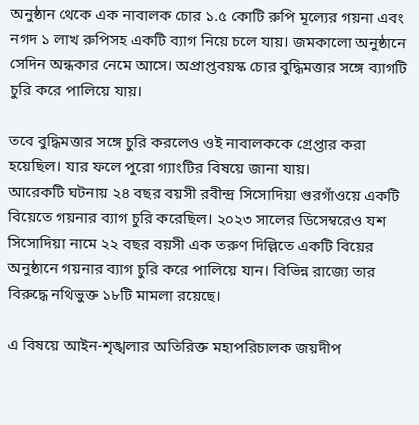অনুষ্ঠান থেকে এক নাবালক চোর ১.৫ কোটি রুপি মূল্যের গয়না এবং নগদ ১ লাখ রুপিসহ একটি ব্যাগ নিয়ে চলে যায়। জমকালো অনুষ্ঠানে সেদিন অন্ধকার নেমে আসে। অপ্রাপ্তবয়স্ক চোর বুদ্ধিমত্তার সঙ্গে ব্যাগটি চুরি করে পালিয়ে যায়।

তবে বুদ্ধিমত্তার সঙ্গে চুরি করলেও ওই নাবালককে গ্রেপ্তার করা হয়েছিল। যার ফলে পুরো গ্যাংটির বিষয়ে জানা যায়।
আরেকটি ঘটনায় ২৪ বছর বয়সী রবীন্দ্র সিসোদিয়া গুরগাঁওয়ে একটি বিয়েতে গয়নার ব্যাগ চুরি করেছিল। ২০২৩ সালের ডিসেম্বরেও যশ সিসোদিয়া নামে ২২ বছর বয়সী এক তরুণ দিল্লিতে একটি বিয়ের অনুষ্ঠানে গয়নার ব্যাগ চুরি করে পালিয়ে যান। বিভিন্ন রাজ্যে তার বিরুদ্ধে নথিভুক্ত ১৮টি মামলা রয়েছে।

এ বিষয়ে আইন-শৃঙ্খলার অতিরিক্ত মহাপরিচালক জয়দীপ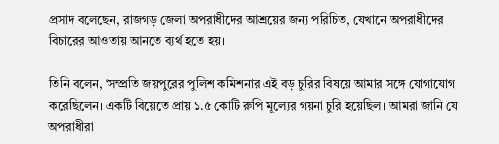প্রসাদ বলেছেন, রাজগড় জেলা অপরাধীদের আশ্রয়ের জন্য পরিচিত, যেখানে অপরাধীদের বিচারের আওতায় আনতে ব্যর্থ হতে হয়।

তিনি বলেন, ‘সম্প্রতি জয়পুরের পুলিশ কমিশনার এই বড় চুরির বিষয়ে আমার সঙ্গে যোগাযোগ করেছিলেন। একটি বিয়েতে প্রায় ১.৫ কোটি রুপি মূল্যের গয়না চুরি হয়েছিল। আমরা জানি যে অপরাধীরা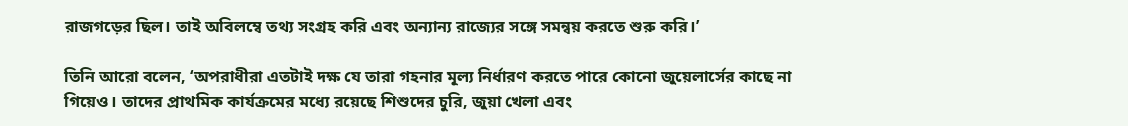রাজগড়ের ছিল। তাই অবিলম্বে তথ্য সংগ্রহ করি এবং অন্যান্য রাজ্যের সঙ্গে সমন্বয় করতে শুরু করি।’

তিনি আরো বলেন, ‘অপরাধীরা এতটাই দক্ষ যে তারা গহনার মূল্য নির্ধারণ করতে পারে কোনো জুয়েলার্সের কাছে না গিয়েও। তাদের প্রাথমিক কার্যক্রমের মধ্যে রয়েছে শিশুদের চুরি, জুয়া খেলা এবং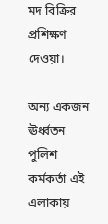মদ বিক্রির প্রশিক্ষণ দেওয়া।

অন্য একজন ঊর্ধ্বতন পুলিশ কর্মকর্তা এই এলাকায়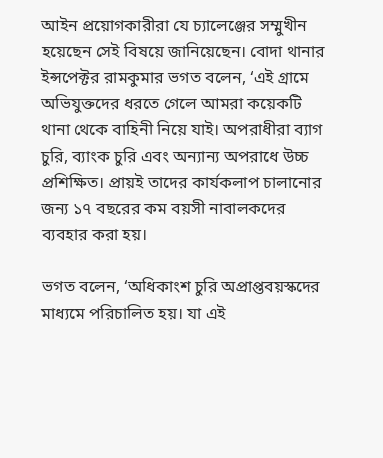আইন প্রয়োগকারীরা যে চ্যালেঞ্জের সম্মুখীন হয়েছেন সেই বিষয়ে জানিয়েছেন। বোদা থানার ইন্সপেক্টর রামকুমার ভগত বলেন, ‘এই গ্রামে অভিযুক্তদের ধরতে গেলে আমরা কয়েকটি থানা থেকে বাহিনী নিয়ে যাই। অপরাধীরা ব্যাগ চুরি, ব্যাংক চুরি এবং অন্যান্য অপরাধে উচ্চ প্রশিক্ষিত। প্রায়ই তাদের কার্যকলাপ চালানোর জন্য ১৭ বছরের কম বয়সী নাবালকদের ব্যবহার করা হয়।

ভগত বলেন, ‘অধিকাংশ চুরি অপ্রাপ্তবয়স্কদের মাধ্যমে পরিচালিত হয়। যা এই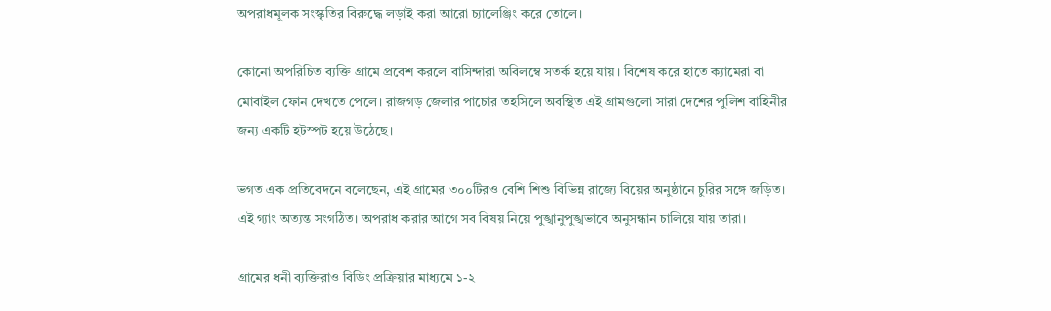অপরাধমূলক সংস্কৃতির বিরুদ্ধে লড়াই করা আরো চ্যালেঞ্জিং করে তোলে।

কোনো অপরিচিত ব্যক্তি গ্রামে প্রবেশ করলে বাসিন্দারা অবিলম্বে সতর্ক হয়ে যায়। বিশেষ করে হাতে ক্যামেরা বা মোবাইল ফোন দেখতে পেলে। রাজগড় জেলার পাচোর তহসিলে অবস্থিত এই গ্রামগুলো সারা দেশের পুলিশ বাহিনীর জন্য একটি হটস্পট হয়ে উঠেছে।

ভগত এক প্রতিবেদনে বলেছেন, এই গ্রামের ৩০০টিরও বেশি শিশু বিভিন্ন রাজ্যে বিয়ের অনুষ্ঠানে চুরির সঙ্গে জড়িত। এই গ্যাং অত্যন্ত সংগঠিত। অপরাধ করার আগে সব বিষয় নিয়ে পুঙ্খানুপুঙ্খভাবে অনুসন্ধান চালিয়ে যায় তারা।

গ্রামের ধনী ব্যক্তিরাও বিডিং প্রক্রিয়ার মাধ্যমে ১-২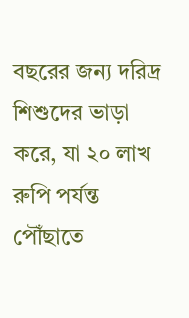বছরের জন্য দরিদ্র শিশুদের ভাড়া করে, যা ২০ লাখ রুপি পর্যন্ত পৌঁছাতে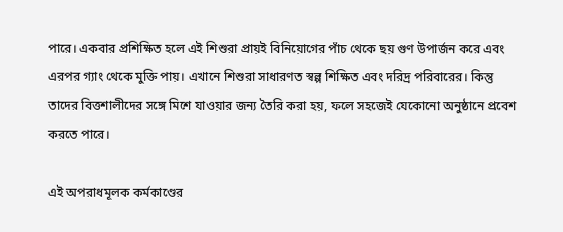পারে। একবার প্রশিক্ষিত হলে এই শিশুরা প্রায়ই বিনিয়োগের পাঁচ থেকে ছয় গুণ উপার্জন করে এবং এরপর গ্যাং থেকে মুক্তি পায়। এখানে শিশুরা সাধারণত স্বল্প শিক্ষিত এবং দরিদ্র পরিবারের। কিন্তু তাদের বিত্তশালীদের সঙ্গে মিশে যাওয়ার জন্য তৈরি করা হয়, ফলে সহজেই যেকোনো অনুষ্ঠানে প্রবেশ করতে পারে।

এই অপরাধমূলক কর্মকাণ্ডের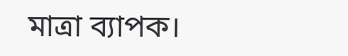মাত্রা ব্যাপক।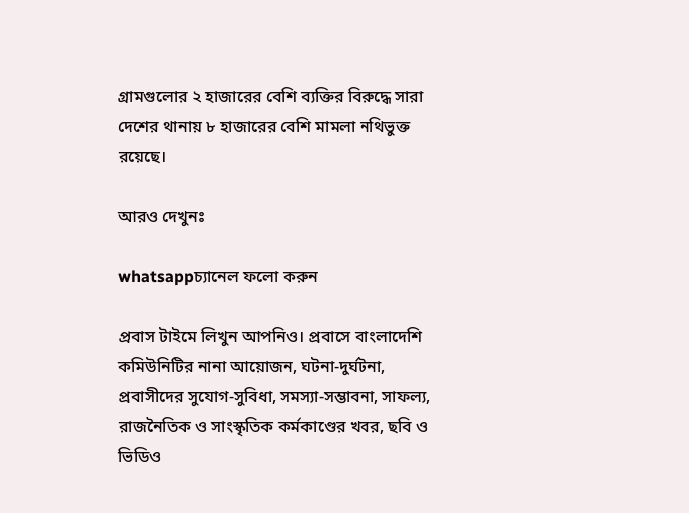গ্রামগুলোর ২ হাজারের বেশি ব্যক্তির বিরুদ্ধে সারা দেশের থানায় ৮ হাজারের বেশি মামলা নথিভুক্ত রয়েছে।

আরও দেখুনঃ

whatsappচ্যানেল ফলো করুন

প্রবাস টাইমে লিখুন আপনিও। প্রবাসে বাংলাদেশি কমিউনিটির নানা আয়োজন, ঘটনা-দুর্ঘটনা, প্রবাসীদের সুযোগ-সুবিধা, সমস্যা-সম্ভাবনা, সাফল্য, রাজনৈতিক ও সাংস্কৃতিক কর্মকাণ্ডের খবর, ছবি ও ভিডিও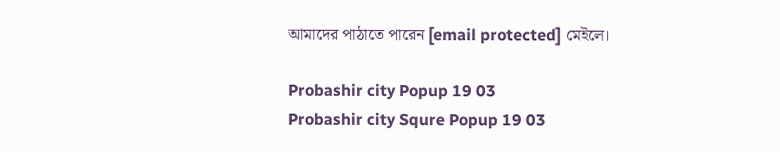আমাদের পাঠাতে পারেন [email protected] মেইলে।

Probashir city Popup 19 03
Probashir city Squre Popup 19 03